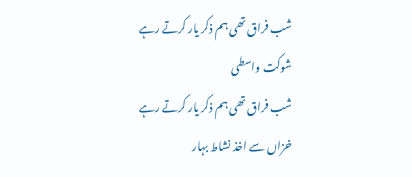شب فراق تھی ہم ذکر یار کرتے رہے
شوکت واسطی
شب فراق تھی ہم ذکر یار کرتے رہے
خزاں سے اخذ نشاط بہار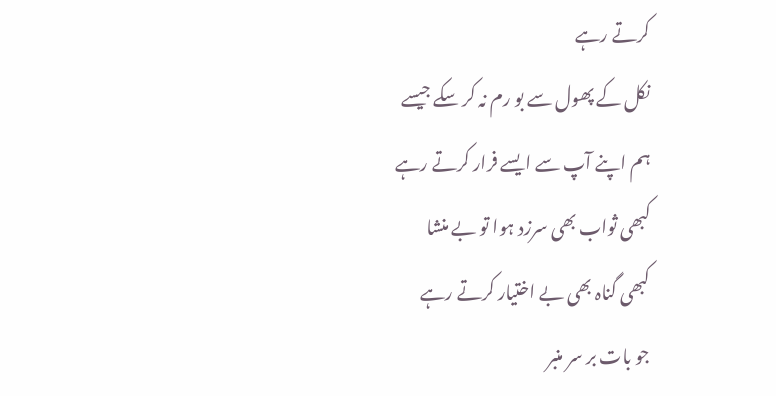کرتے رہے
نکل کے پھول سے بو رم نہ کر سکے جیسے
ہم اپنے آپ سے ایسے فرار کرتے رہے
کبھی ثواب بھی سرزد ہوا تو بے منشا
کبھی گناہ بھی بے اختیار کرتے رہے
جو بات بر سر منبر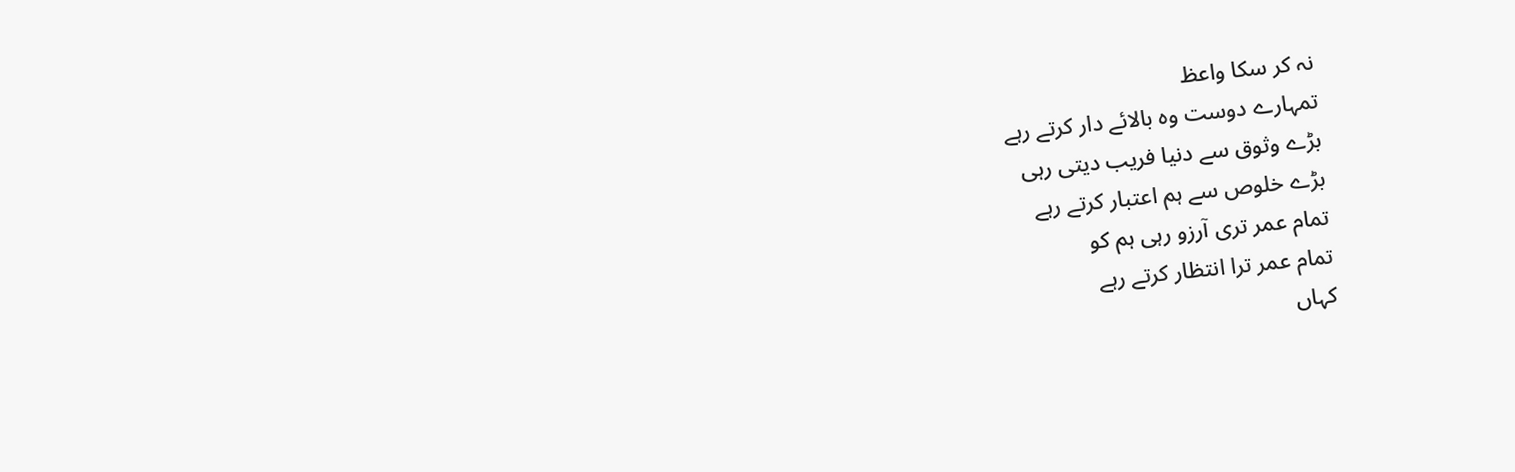نہ کر سکا واعظ
تمہارے دوست وہ بالائے دار کرتے رہے
بڑے وثوق سے دنیا فریب دیتی رہی
بڑے خلوص سے ہم اعتبار کرتے رہے
تمام عمر تری آرزو رہی ہم کو
تمام عمر ترا انتظار کرتے رہے
کہاں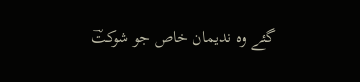گئے وہ ندیمان خاص جو شوکتؔ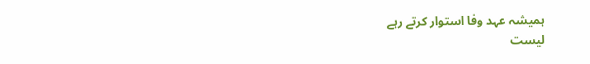ہمیشہ عہد وفا استوار کرتے رہے
ليست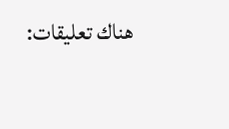هناك تعليقات: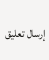إرسال تعليق